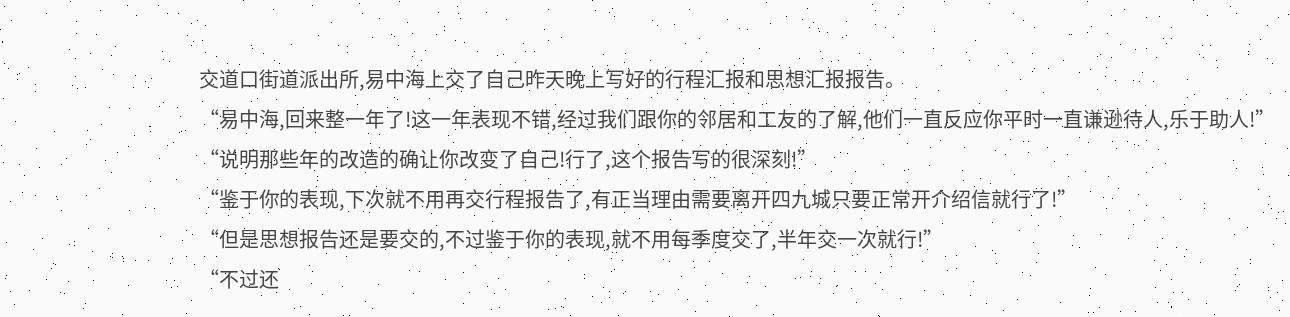交道口街道派出所,易中海上交了自己昨天晚上写好的行程汇报和思想汇报报告。
“易中海,回来整一年了!这一年表现不错,经过我们跟你的邻居和工友的了解,他们一直反应你平时一直谦逊待人,乐于助人!”
“说明那些年的改造的确让你改变了自己!行了,这个报告写的很深刻!”
“鉴于你的表现,下次就不用再交行程报告了,有正当理由需要离开四九城只要正常开介绍信就行了!”
“但是思想报告还是要交的,不过鉴于你的表现,就不用每季度交了,半年交一次就行!”
“不过还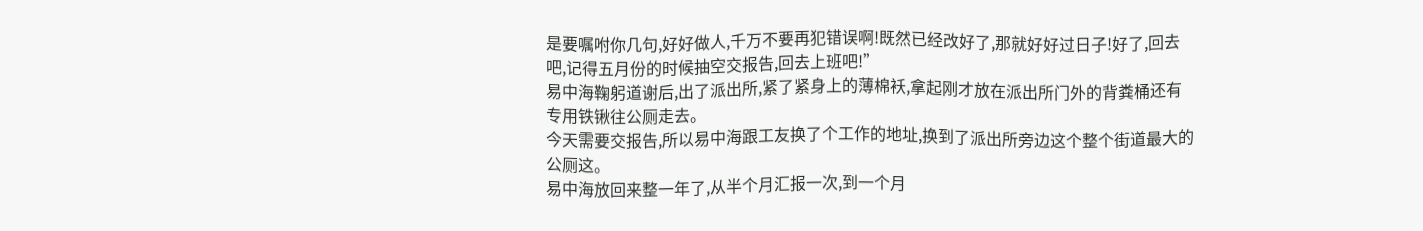是要嘱咐你几句,好好做人,千万不要再犯错误啊!既然已经改好了,那就好好过日子!好了,回去吧,记得五月份的时候抽空交报告,回去上班吧!”
易中海鞠躬道谢后,出了派出所,紧了紧身上的薄棉袄,拿起刚才放在派出所门外的背粪桶还有专用铁锹往公厕走去。
今天需要交报告,所以易中海跟工友换了个工作的地址,换到了派出所旁边这个整个街道最大的公厕这。
易中海放回来整一年了,从半个月汇报一次,到一个月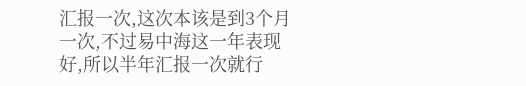汇报一次,这次本该是到3个月一次,不过易中海这一年表现好,所以半年汇报一次就行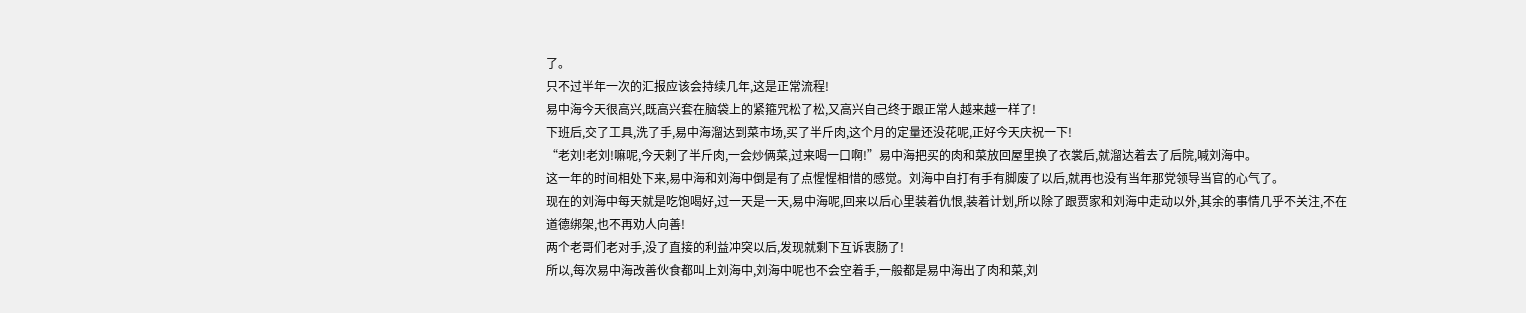了。
只不过半年一次的汇报应该会持续几年,这是正常流程!
易中海今天很高兴,既高兴套在脑袋上的紧箍咒松了松,又高兴自己终于跟正常人越来越一样了!
下班后,交了工具,洗了手,易中海溜达到菜市场,买了半斤肉,这个月的定量还没花呢,正好今天庆祝一下!
“老刘!老刘!嘛呢,今天剌了半斤肉,一会炒俩菜,过来喝一口啊!”易中海把买的肉和菜放回屋里换了衣裳后,就溜达着去了后院,喊刘海中。
这一年的时间相处下来,易中海和刘海中倒是有了点惺惺相惜的感觉。刘海中自打有手有脚废了以后,就再也没有当年那党领导当官的心气了。
现在的刘海中每天就是吃饱喝好,过一天是一天,易中海呢,回来以后心里装着仇恨,装着计划,所以除了跟贾家和刘海中走动以外,其余的事情几乎不关注,不在道德绑架,也不再劝人向善!
两个老哥们老对手,没了直接的利益冲突以后,发现就剩下互诉衷肠了!
所以,每次易中海改善伙食都叫上刘海中,刘海中呢也不会空着手,一般都是易中海出了肉和菜,刘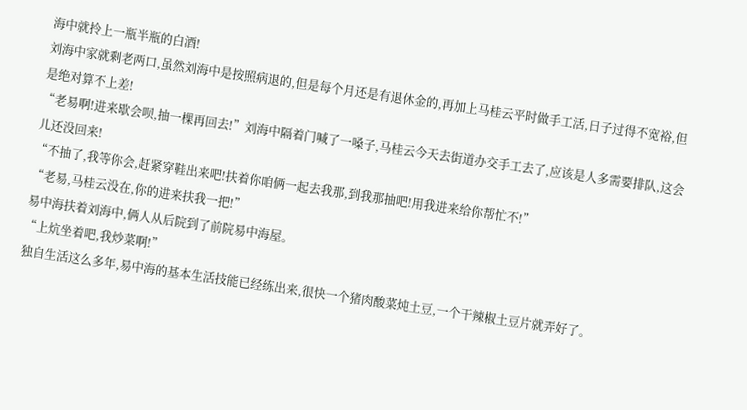海中就拎上一瓶半瓶的白酒!
刘海中家就剩老两口,虽然刘海中是按照病退的,但是每个月还是有退休金的,再加上马桂云平时做手工活,日子过得不宽裕,但是绝对算不上差!
“老易啊!进来歇会呗,抽一棵再回去!”刘海中隔着门喊了一嗓子,马桂云今天去街道办交手工去了,应该是人多需要排队,这会儿还没回来!
“不抽了,我等你会,赶紧穿鞋出来吧!扶着你咱俩一起去我那,到我那抽吧!用我进来给你帮忙不!”
“老易,马桂云没在,你的进来扶我一把!”
易中海扶着刘海中,俩人从后院到了前院易中海屋。
“上炕坐着吧,我炒菜啊!”
独自生活这么多年,易中海的基本生活技能已经练出来,很快一个猪肉酸菜炖土豆,一个干辣椒土豆片就弄好了。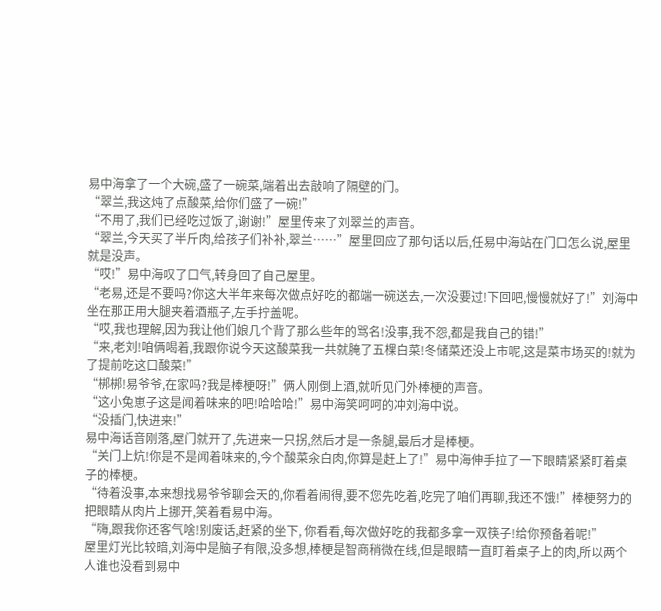易中海拿了一个大碗,盛了一碗菜,端着出去敲响了隔壁的门。
“翠兰,我这炖了点酸菜,给你们盛了一碗!”
“不用了,我们已经吃过饭了,谢谢!”屋里传来了刘翠兰的声音。
“翠兰,今天买了半斤肉,给孩子们补补,翠兰……”屋里回应了那句话以后,任易中海站在门口怎么说,屋里就是没声。
“哎!”易中海叹了口气,转身回了自己屋里。
“老易,还是不要吗?你这大半年来每次做点好吃的都端一碗送去,一次没要过!下回吧,慢慢就好了!”刘海中坐在那正用大腿夹着酒瓶子,左手拧盖呢。
“哎,我也理解,因为我让他们娘几个背了那么些年的骂名!没事,我不怨,都是我自己的错!”
“来,老刘!咱俩喝着,我跟你说今天这酸菜我一共就腌了五棵白菜!冬储菜还没上市呢,这是菜市场买的!就为了提前吃这口酸菜!”
“梆梆!易爷爷,在家吗?我是棒梗呀!”俩人刚倒上酒,就听见门外棒梗的声音。
“这小兔崽子这是闻着味来的吧!哈哈哈!”易中海笑呵呵的冲刘海中说。
“没插门,快进来!”
易中海话音刚落,屋门就开了,先进来一只拐,然后才是一条腿,最后才是棒梗。
“关门上炕!你是不是闻着味来的,今个酸菜汆白肉,你算是赶上了!”易中海伸手拉了一下眼睛紧紧盯着桌子的棒梗。
“待着没事,本来想找易爷爷聊会天的,你看着闹得,要不您先吃着,吃完了咱们再聊,我还不饿!”棒梗努力的把眼睛从肉片上挪开,笑着看易中海。
“嗨,跟我你还客气啥!别废话,赶紧的坐下, 你看看,每次做好吃的我都多拿一双筷子!给你预备着呢!”
屋里灯光比较暗,刘海中是脑子有限,没多想,棒梗是智商稍微在线,但是眼睛一直盯着桌子上的肉,所以两个人谁也没看到易中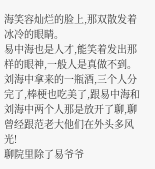海笑容灿烂的脸上,那双散发着冰冷的眼睛。
易中海也是人才,能笑着发出那样的眼神,一般人是真做不到。
刘海中拿来的一瓶酒,三个人分完了,棒梗也吃美了,跟易中海和刘海中两个人那是放开了聊,聊曾经跟范老大他们在外头多风光!
聊院里除了易爷爷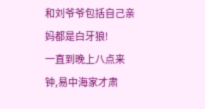和刘爷爷包括自己亲妈都是白牙狼!
一直到晚上八点来钟,易中海家才肃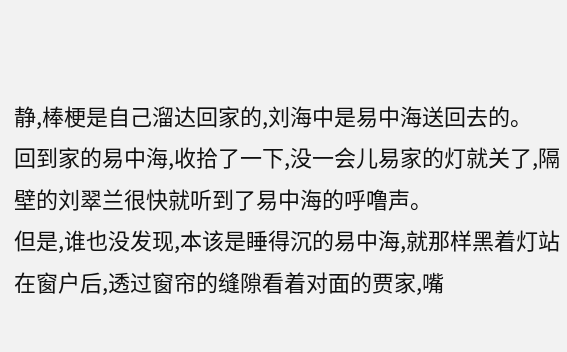静,棒梗是自己溜达回家的,刘海中是易中海送回去的。
回到家的易中海,收拾了一下,没一会儿易家的灯就关了,隔壁的刘翠兰很快就听到了易中海的呼噜声。
但是,谁也没发现,本该是睡得沉的易中海,就那样黑着灯站在窗户后,透过窗帘的缝隙看着对面的贾家,嘴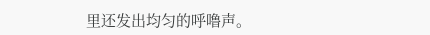里还发出均匀的呼噜声。